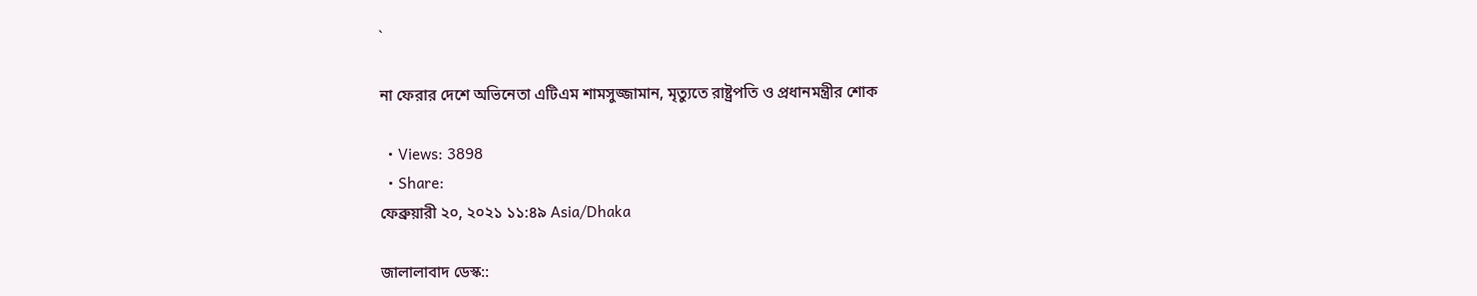`

না ফেরার দেশে অভিনেতা এটিএম শামসুজ্জামান, মৃত্যুতে রাষ্ট্রপতি ও প্রধানমন্ত্রীর শোক

  • Views: 3898
  • Share:
ফেব্রুয়ারী ২০, ২০২১ ১১:৪৯ Asia/Dhaka

জালালাবাদ ডেস্ক::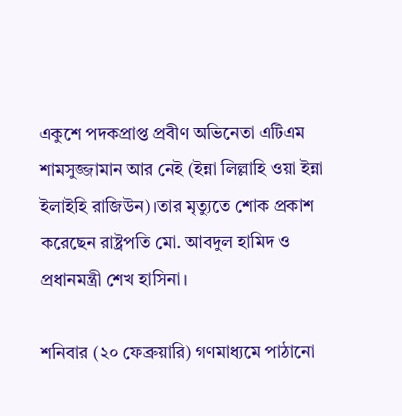একু‌শে পদকপ্রাপ্ত প্রবীণ অভি‌নেতা এটিএম শামসুজ্জামান আর নেই (ইন্না লিল্লাহি ওয়া ইন্না ইলাইহি রাজিউন)।তার মৃত্যুতে শোক প্রকাশ করেছেন রাষ্ট্রপতি মো. আবদুল হামিদ ও প্রধানমন্ত্রী শেখ হাসিনা।

শনিবার (২০ ফেব্রুয়ারি) গণমাধ্যমে পাঠানো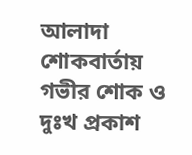আলাদা শোকবার্তায় গভীর শোক ও দুঃখ প্রকাশ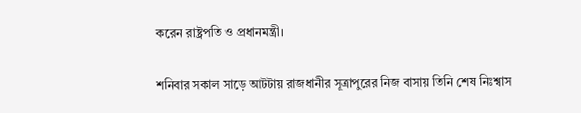করেন রাষ্ট্রপতি ও প্রধানমন্ত্রী।

শনিবার সকাল সাড়ে আটটায় রাজধানীর সূত্রাপুরের নিজ বাসায় তিনি শেষ নিঃশ্বাস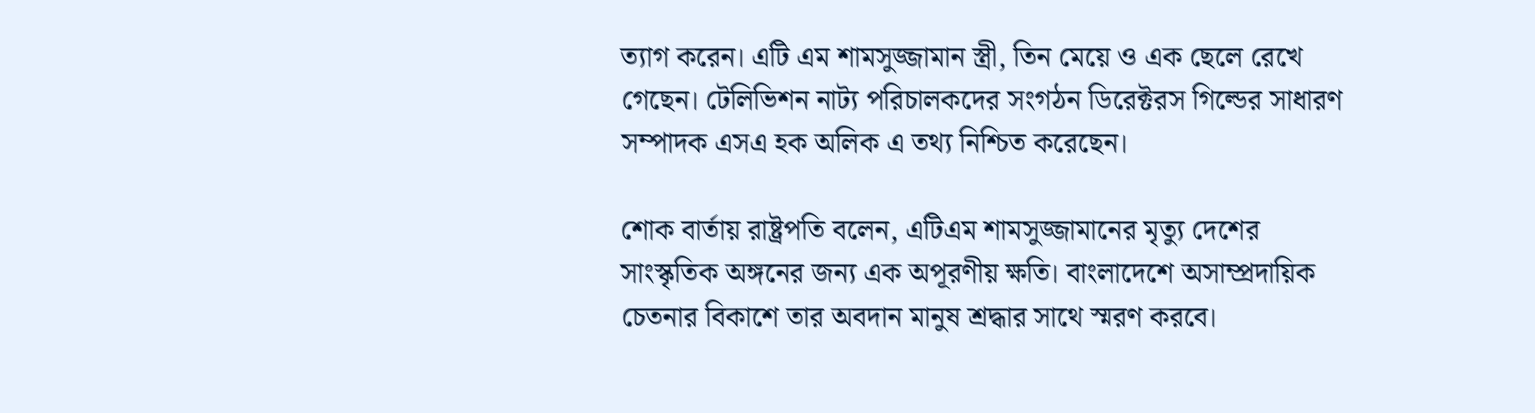ত্যাগ করেন। এটি এম শামসুজ্জামান স্ত্রী, তিন মেয়ে ও এক ছেলে রেখে গেছেন। টেলিভিশন নাট্য পরিচালকদের সংগঠন ডিরেক্টরস গিল্ডের সাধারণ সম্পাদক এসএ হক অলিক এ তথ্য নিশ্চিত করেছেন।

শোক বার্তায় রাষ্ট্রপতি বলেন, এটিএম শামসুজ্জামানের মৃত্যু দেশের সাংস্কৃতিক অঙ্গনের জন্য এক অপূরণীয় ক্ষতি। বাংলাদেশে অসাম্প্রদায়িক চেতনার বিকাশে তার অবদান মানুষ শ্রদ্ধার সাথে স্মরণ করবে।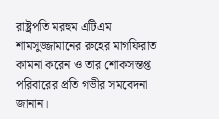রাষ্ট্রপতি মরহুম এটিএম শামসুজ্জামানের রুহের মাগফিরাত কামনা করেন ও তার শোকসন্তপ্ত পরিবারের প্রতি গভীর সমবেদনা জানান।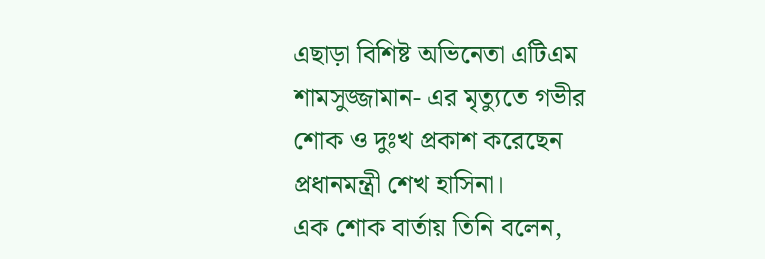এছাড়া বিশিষ্ট অভিনেতা এটিএম শামসুজ্জামান- এর মৃত্যুতে গভীর শোক ও দুঃখ প্রকাশ করেছেন প্রধানমন্ত্রী শেখ হাসিনা।
এক শোক বার্তায় তিনি বলেন,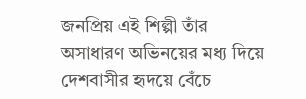জনপ্রিয় এই শিল্পী তাঁর অসাধারণ অভিনয়ের মধ্য দিয়ে দেশবাসীর হৃদয়ে বেঁচে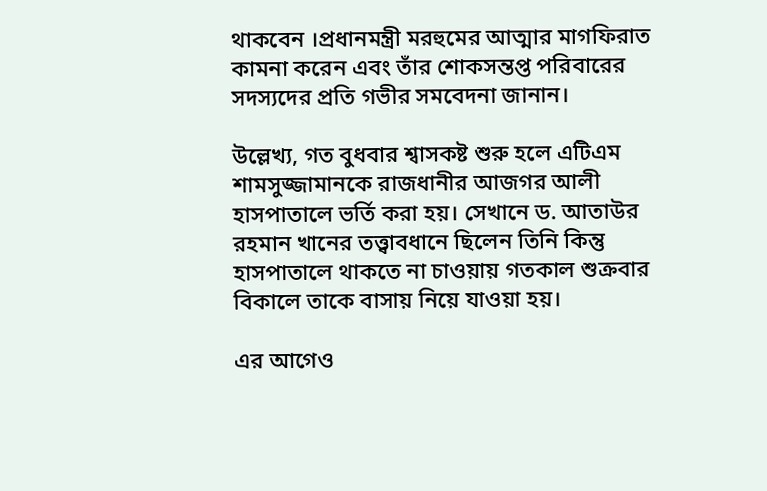থাকবেন ।প্রধানমন্ত্রী মরহুমের আত্মার মাগফিরাত কামনা করেন এবং তাঁর শোকসন্তপ্ত পরিবারের সদস্যদের প্রতি গভীর সমবেদনা জানান।

উল্লেখ্য, গত বুধবার শ্বাসকষ্ট শুরু হলে এটিএম শামসুজ্জামানকে রাজধানীর আজগর আলী হাসপাতালে ভর্তি করা হয়। সেখানে ড. আতাউর রহমান খানের তত্ত্বাবধানে ছিলেন তিনি কিন্তু হাসপাতালে থাকতে না চাওয়ায় গতকাল শুক্রবার বিকালে তাকে বাসায় নিয়ে যাওয়া হয়।

এর আগেও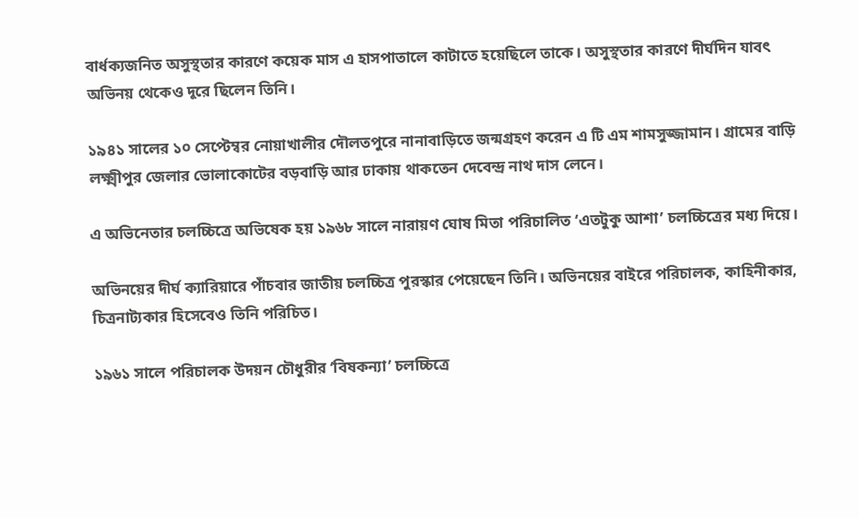বার্ধক্যজ‌নিত অসুস্থতার কা‌র‌ণে কয়েক মাস এ হাসপাতা‌লে কাটা‌তে হ‌য়ে‌ছিলে তাকে। অসুস্থতার কারণে দীর্ঘদিন যাবৎ অভিনয় থেকেও দূরে ছিলেন তিনি।

১৯৪১ সালের ১০ সেপ্টেম্বর নোয়াখালীর দৌলতপুরে নানাবাড়িতে জন্মগ্রহণ করেন এ টি এম শামসুজ্জামান। গ্রামের বাড়ি লক্ষ্মীপুর জেলার ভোলাকোটের বড়বাড়ি আর ঢাকায় থাকতেন দেবেন্দ্র নাথ দাস লেনে।

এ অভিনেতার চলচ্চিত্রে অভিষেক হয় ১৯৬৮ সালে নারায়ণ ঘোষ মিতা পরিচালিত ‘এতটুকু আশা’ চলচ্চিত্রের মধ্য দিয়ে।

অভিনয়ের দীর্ঘ ক্যারিয়ারে পাঁচবার জাতীয় চলচ্চিত্র পুরস্কার পেয়েছেন তিনি। অভিনয়ের বাইরে পরিচালক, কাহিনীকার, চিত্রনাট্যকার হিসেবেও তিনি পরিচিত।

১৯৬১ সালে পরিচালক উদয়ন চৌধুরীর ‘বিষকন্যা’ চলচ্চিত্রে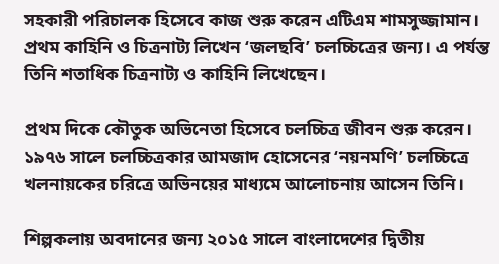সহকারী পরিচালক হিসেবে কাজ শুরু করেন এটিএম শামসুজ্জামান। প্রথম কাহিনি ও চিত্রনাট্য লিখেন ‘জলছবি’ চলচ্চিত্রের জন্য। এ পর্যন্ত তিনি শতাধিক চিত্রনাট্য ও কাহিনি লিখেছেন।

প্রথম দিকে কৌতুক অভিনেতা হিসেবে চলচ্চিত্র জীবন শুরু করেন। ১৯৭৬ সালে চলচ্চিত্রকার আমজাদ হোসেনের ‘নয়নমণি’ চলচ্চিত্রে খলনায়কের চরিত্রে অভিনয়ের মাধ্যমে আলোচনায় আসেন তিনি।

শিল্পকলায় অবদানের জন্য ২০১৫ সালে বাংলাদেশের দ্বিতীয়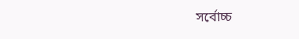সর্বোচ্চ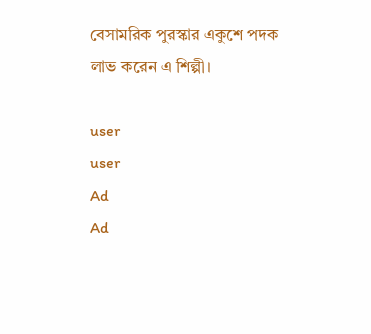বেসামরিক পুরস্কার একুশে পদক লাভ করেন এ শিল্পী।

user
user
Ad
Ad